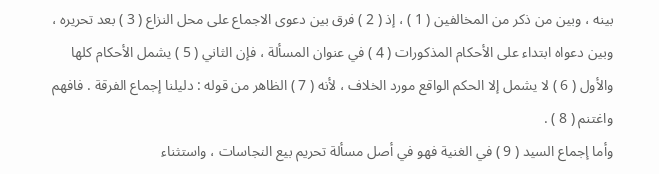بينه ، وبين من ذكر من المخالفين ( 1 ) ، إذ ( 2 ) فرق بين دعوى الاجماع على محل النزاع ( 3 ) بعد تحريره ، وبين دعواه ابتداء على الأحكام المذكورات ( 4 ) في عنوان المسألة ، فإن الثاني ( 5 ) يشمل الأحكام كلها والأول ( 6 ) لا يشمل إلا الحكم الواقع مورد الخلاف ، لأنه ( 7 ) الظاهر من قوله : دليلنا إجماع الفرقة . فافهم واغتنم ( 8 ) .
وأما إجماع السيد ( 9 ) في الغنية فهو في أصل مسألة تحريم بيع النجاسات ، واستثناء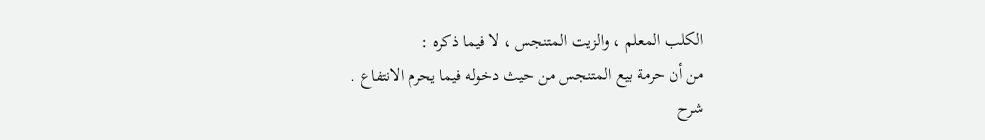الكلب المعلم ، والزيت المتنجس ، لا فيما ذكره :
من أن حرمة بيع المتنجس من حيث دخوله فيما يحرم الانتفاع .
شرح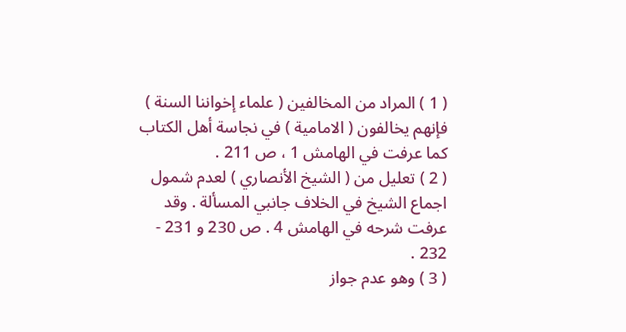( 1 ) المراد من المخالفين ( علماء إخواننا السنة ) فإنهم يخالفون ( الامامية ) في نجاسة أهل الكتاب كما عرفت في الهامش 1 ، ص 211 .
( 2 ) تعليل من ( الشيخ الأنصاري ) لعدم شمول اجماع الشيخ في الخلاف جانبي المسألة . وقد عرفت شرحه في الهامش 4 . ص 230 و 231 - 232 .
( 3 ) وهو عدم جواز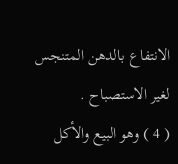الانتفاع بالدهن المتنجس لغير الاستصباح .
( 4 ) وهو البيع والأكل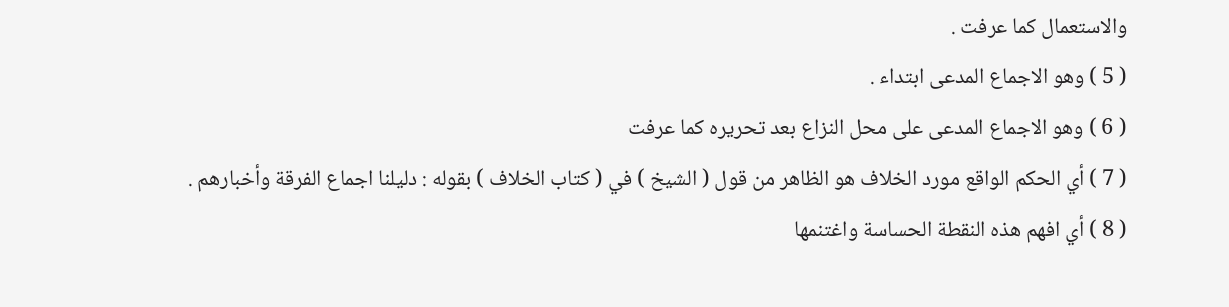والاستعمال كما عرفت .
( 5 ) وهو الاجماع المدعى ابتداء .
( 6 ) وهو الاجماع المدعى على محل النزاع بعد تحريره كما عرفت
( 7 ) أي الحكم الواقع مورد الخلاف هو الظاهر من قول ( الشيخ ) في ( كتاب الخلاف ) بقوله : دليلنا اجماع الفرقة وأخبارهم .
( 8 ) أي افهم هذه النقطة الحساسة واغتنمها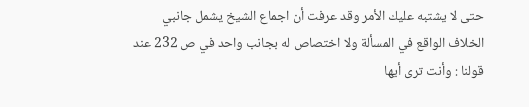حتى لا يشتبه عليك الأمر وقد عرفت أن اجماع الشيخ يشمل جانبي الخلاف الواقع في المسألة ولا اختصاص له بجانب واحد في ص 232 عند قولنا : وأنت ترى أيها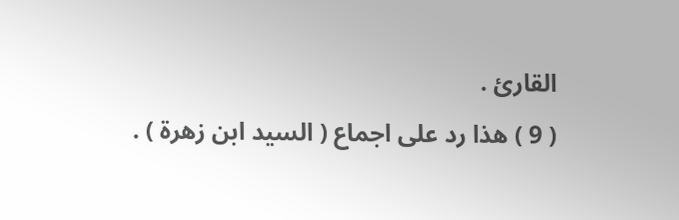القارئ .
( 9 ) هذا رد على اجماع ( السيد ابن زهرة ) .